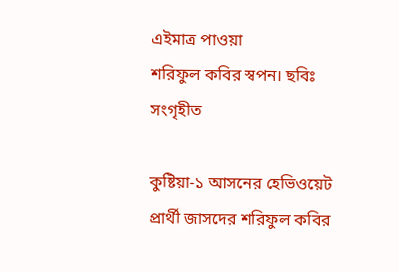এইমাত্র পাওয়া
শরিফুল কবির স্বপন। ছবিঃ সংগৃহীত

কুষ্টিয়া-১ আসনের হেভিওয়েট প্রার্থী জাসদের শরিফুল কবির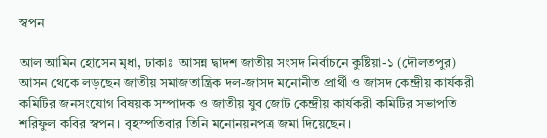স্বপন

আল আমিন হোসেন মৃধা, ঢাকাঃ  আসন্ন দ্বাদশ জাতীয় সংসদ নির্বাচনে কুষ্টিয়া-১ (দৌলতপুর) আসন থেকে লড়ছেন জাতীয় সমাজতান্ত্রিক দল-জাসদ মনোনীত প্রার্থী ও জাসদ কেন্দ্রীয় কার্যকরী কমিটির জনসংযোগ বিষয়ক সম্পাদক ও জাতীয় যুব জোট কেন্দ্রীয় কার্যকরী কমিটির সভাপতি শরিফুল কবির স্বপন। বৃহস্পতিবার তিনি মনোনয়নপত্র জমা দিয়েছেন।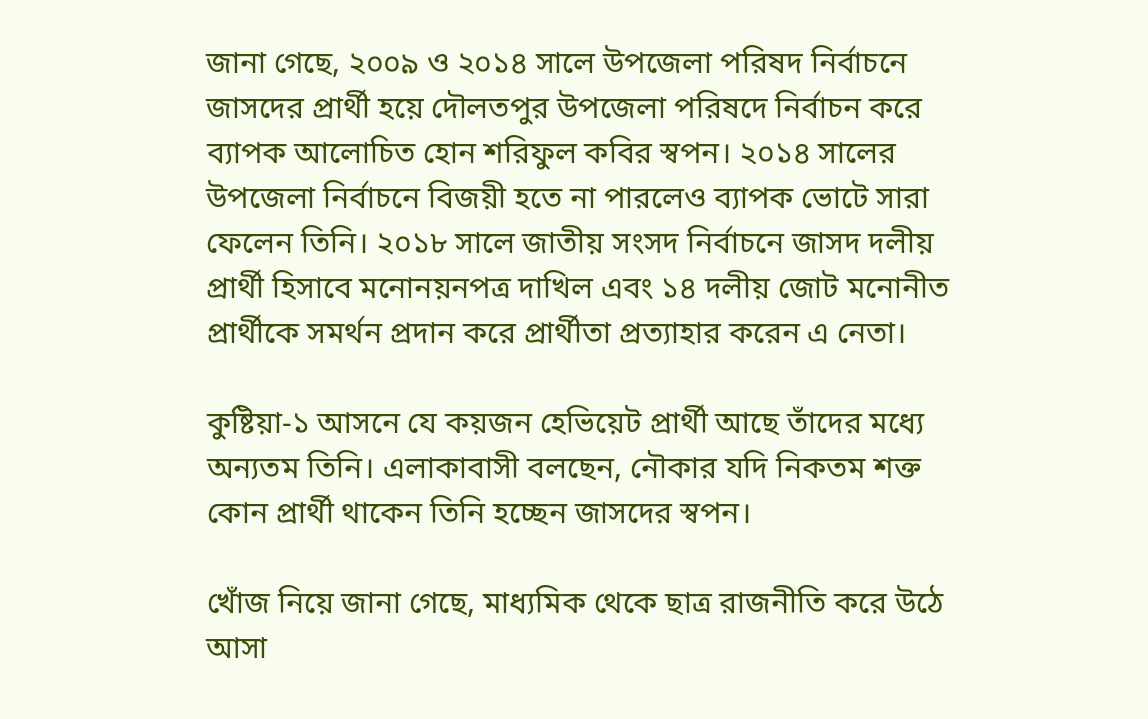জানা গেছে, ২০০৯ ও ২০১৪ সালে উপজেলা পরিষদ নির্বাচনে জাসদের প্রার্থী হয়ে দৌলতপুর উপজেলা পরিষদে নির্বাচন করে ব্যাপক আলোচিত হোন শরিফুল কবির স্বপন। ২০১৪ সালের উপজেলা নির্বাচনে বিজয়ী হতে না পারলেও ব্যাপক ভোটে সারা ফেলেন তিনি। ২০১৮ সালে জাতীয় সংসদ নির্বাচনে জাসদ দলীয় প্রার্থী হিসাবে মনোনয়নপত্র দাখিল এবং ১৪ দলীয় জোট মনোনীত প্রার্থীকে সমর্থন প্রদান করে প্রার্থীতা প্রত্যাহার করেন এ নেতা।

কুষ্টিয়া-১ আসনে যে কয়জন হেভিয়েট প্রার্থী আছে তাঁদের মধ্যে অন্যতম তিনি। এলাকাবাসী বলছেন, নৌকার যদি নিকতম শক্ত কোন প্রার্থী থাকেন তিনি হচ্ছেন জাসদের স্বপন।

খোঁজ নিয়ে জানা গেছে, মাধ্যমিক থেকে ছাত্র রাজনীতি করে উঠে আসা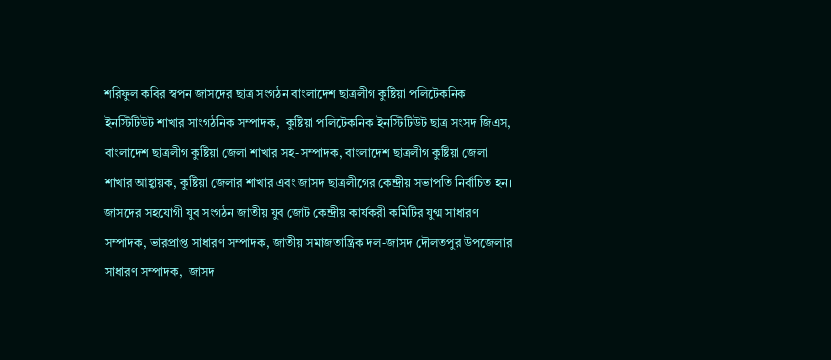শরিফুল কবির স্বপন জাসদের ছাত্র সংগঠন বাংলাদেশ ছাত্রলীগ কুষ্টিয়া পলিটেকনিক ইনস্টিটিউট শাখার সাংগঠনিক সম্পাদক,  কুষ্টিয়া পলিটেকনিক ইনস্টিটিউট ছাত্র সংসদ জিএস, বাংলাদেশ ছাত্রলীগ কুষ্টিয়া জেলা শাখার সহ-সম্পাদক, বাংলাদেশ ছাত্রলীগ কুষ্টিয়া জেলা শাখার আহ্বায়ক, কুষ্টিয়া জেলার শাখার এবং জাসদ ছাত্রলীগের কেন্দ্রীয় সভাপতি নির্বাচিত হন। জাসদের সহযোগী যুব সংগঠন জাতীয় যুব জোট কেন্দ্ৰীয় কার্যকরী কমিটির যুগ্ম সাধারণ সম্পাদক, ভারপ্রাপ্ত সাধারণ সম্পাদক, জাতীয় সমাজতান্ত্রিক দল-জাসদ দৌলতপুর উপজেলার সাধারণ সম্পাদক,  জাসদ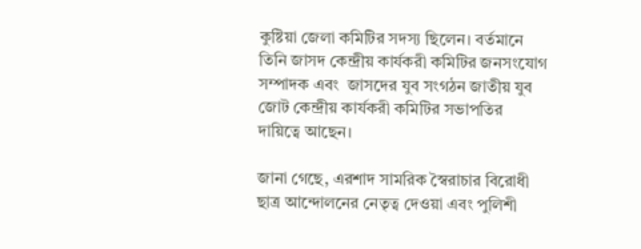কুষ্টিয়া জেলা কমিটির সদস্য ছিলেন। বর্তমানে তিনি জাসদ কেন্দ্রীয় কার্যকরী কমিটির জনসংযোগ সম্পাদক এবং  জাসদের যুব সংগঠন জাতীয় যুব জোট কেন্দ্রীয় কার্যকরী কমিটির সভাপতির দায়িত্বে আছেন।

জানা গেছে, এরশাদ সামরিক স্বৈরাচার বিরোধী ছাত্র আন্দোলনের নেতৃত্ব দেওয়া এবং পুলিশী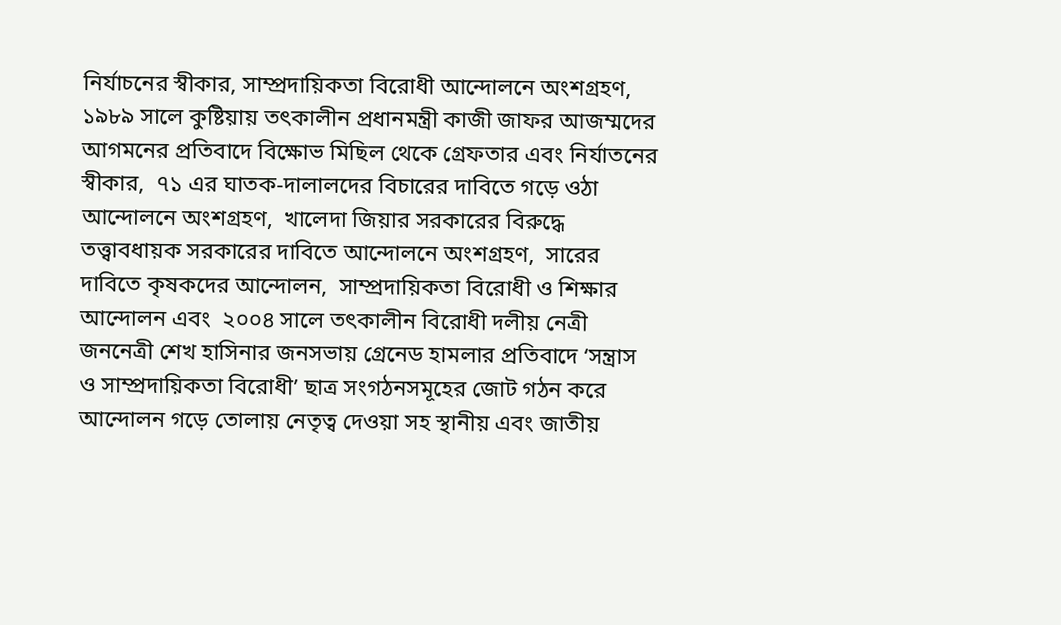নির্যাচনের স্বীকার, সাম্প্রদায়িকতা বিরোধী আন্দোলনে অংশগ্রহণ, ১৯৮৯ সালে কুষ্টিয়ায় তৎকালীন প্রধানমন্ত্রী কাজী জাফর আজম্মদের আগমনের প্রতিবাদে বিক্ষোভ মিছিল থেকে গ্রেফতার এবং নির্যাতনের স্বীকার,  ৭১ এর ঘাতক-দালালদের বিচারের দাবিতে গড়ে ওঠা আন্দোলনে অংশগ্রহণ,  খালেদা জিয়ার সরকারের বিরুদ্ধে তত্ত্বাবধায়ক সরকারের দাবিতে আন্দোলনে অংশগ্রহণ,  সারের দাবিতে কৃষকদের আন্দোলন,  সাম্প্রদায়িকতা বিরোধী ও শিক্ষার আন্দোলন এবং  ২০০৪ সালে তৎকালীন বিরোধী দলীয় নেত্রী জননেত্রী শেখ হাসিনার জনসভায় গ্রেনেড হামলার প্রতিবাদে ‘সন্ত্রাস ও সাম্প্রদায়িকতা বিরোধী’ ছাত্র সংগঠনসমূহের জোট গঠন করে আন্দোলন গড়ে তোলায় নেতৃত্ব দেওয়া সহ স্থানীয় এবং জাতীয়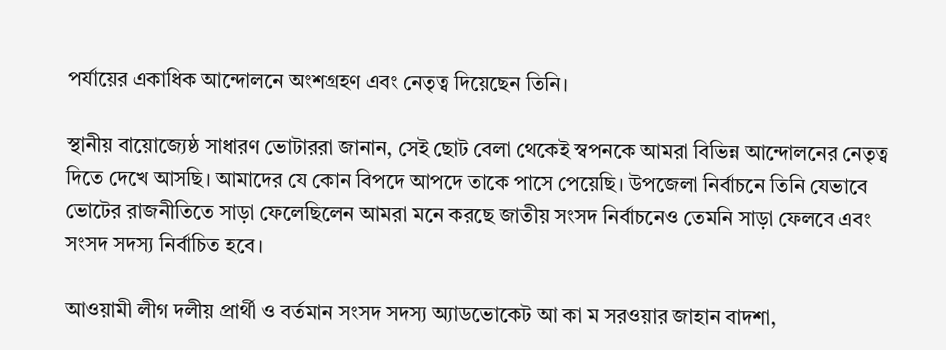পর্যায়ের একাধিক আন্দোলনে অংশগ্রহণ এবং নেতৃত্ব দিয়েছেন তিনি।

স্থানীয় বায়োজ্যেষ্ঠ সাধারণ ভোটাররা জানান, সেই ছোট বেলা থেকেই স্বপনকে আমরা বিভিন্ন আন্দোলনের নেতৃত্ব দিতে দেখে আসছি। আমাদের যে কোন বিপদে আপদে তাকে পাসে পেয়েছি। উপজেলা নির্বাচনে তিনি যেভাবে ভোটের রাজনীতিতে সাড়া ফেলেছিলেন আমরা মনে করছে জাতীয় সংসদ নির্বাচনেও তেমনি সাড়া ফেলবে এবং সংসদ সদস্য নির্বাচিত হবে।

আওয়ামী লীগ দলীয় প্রার্থী ও বর্তমান সংসদ সদস্য অ্যাডভোকেট আ কা ম সরওয়ার জাহান বাদশা,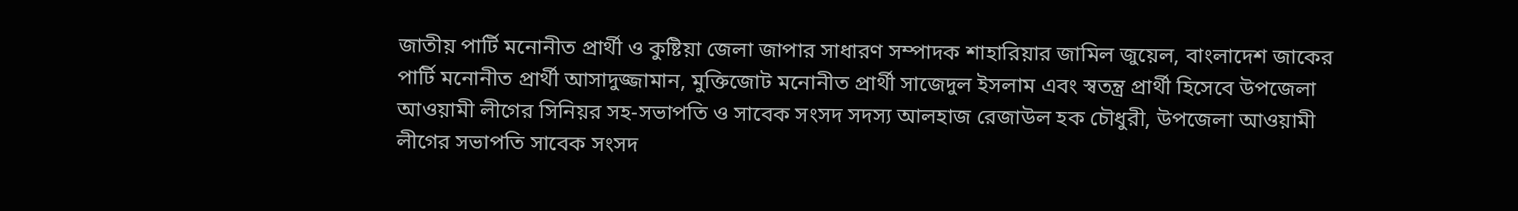জাতীয় পার্টি মনোনীত প্রার্থী ও কুষ্টিয়া জেলা জাপার সাধারণ সম্পাদক শাহারিয়ার জামিল জুয়েল, বাংলাদেশ জাকের পার্টি মনোনীত প্রার্থী আসাদুজ্জামান, মুক্তিজোট মনোনীত প্রার্থী সাজেদুল ইসলাম এবং স্বতন্ত্র প্রার্থী হিসেবে উপজেলা আওয়ামী লীগের সিনিয়র সহ-সভাপতি ও সাবেক সংসদ সদস্য আলহাজ রেজাউল হক চৌধুরী, উপজেলা আওয়ামী লীগের সভাপতি সাবেক সংসদ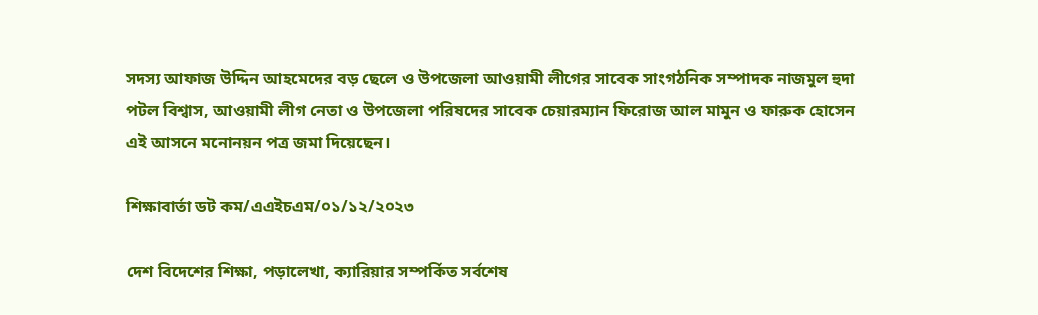সদস্য আফাজ উদ্দিন আহমেদের বড় ছেলে ও উপজেলা আওয়ামী লীগের সাবেক সাংগঠনিক সম্পাদক নাজমুল হুদা পটল বিশ্বাস, আওয়ামী লীগ নেতা ও উপজেলা পরিষদের সাবেক চেয়ারম্যান ফিরোজ আল মামুন ও ফারুক হোসেন এই আসনে মনোনয়ন পত্র জমা দিয়েছেন।

শিক্ষাবার্তা ডট কম/এএইচএম/০১/১২/২০২৩

দেশ বিদেশের শিক্ষা, পড়ালেখা, ক্যারিয়ার সম্পর্কিত সর্বশেষ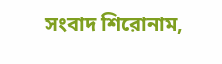সংবাদ শিরোনাম,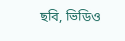ছবি, ভিডিও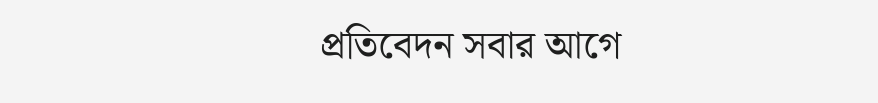প্রতিবেদন সবার আগে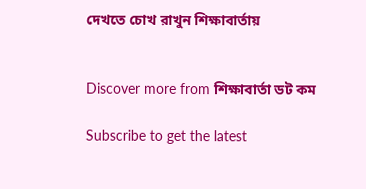দেখতে চোখ রাখুন শিক্ষাবার্তায়


Discover more from শিক্ষাবার্তা ডট কম

Subscribe to get the latest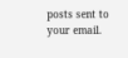posts sent to your email.